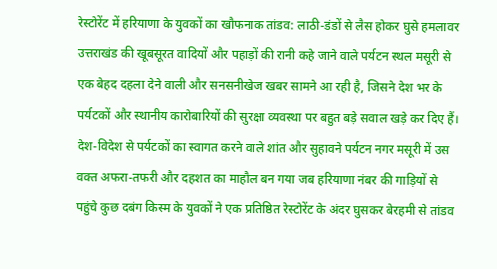रेस्टोरेंट में हरियाणा के युवकों का खौफनाक तांडव: लाठी-डंडों से लैस होकर घुसे हमलावर
उत्तराखंड की खूबसूरत वादियों और पहाड़ों की रानी कहे जाने वाले पर्यटन स्थल मसूरी से एक बेहद दहला देने वाली और सनसनीखेज खबर सामने आ रही है, जिसने देश भर के पर्यटकों और स्थानीय कारोबारियों की सुरक्षा व्यवस्था पर बहुत बड़े सवाल खड़े कर दिए हैं। देश-विदेश से पर्यटकों का स्वागत करने वाले शांत और सुहावने पर्यटन नगर मसूरी में उस वक्त अफरा-तफरी और दहशत का माहौल बन गया जब हरियाणा नंबर की गाड़ियों से पहुंचे कुछ दबंग किस्म के युवकों ने एक प्रतिष्ठित रेस्टोरेंट के अंदर घुसकर बेरहमी से तांडव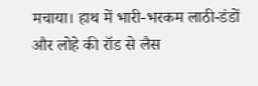मचाया। हाथ में भारी-भरकम लाठी-डंडों और लोहे की रॉड से लैस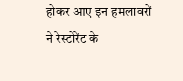होकर आए इन हमलावरों ने रेस्टोरेंट के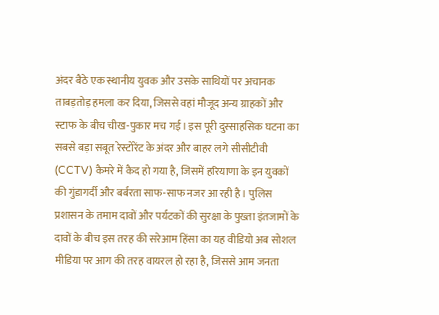अंदर बैठे एक स्थानीय युवक और उसके साथियों पर अचानक ताबड़तोड़ हमला कर दिया, जिससे वहां मौजूद अन्य ग्राहकों और स्टाफ के बीच चीख-पुकार मच गई। इस पूरी दुस्साहसिक घटना का सबसे बड़ा सबूत रेस्टोरेंट के अंदर और बाहर लगे सीसीटीवी (CCTV) कैमरे में कैद हो गया है, जिसमें हरियाणा के इन युवकों की गुंडागर्दी और बर्बरता साफ-साफ नजर आ रही है। पुलिस प्रशासन के तमाम दावों और पर्यटकों की सुरक्षा के पुख्ता इंतजामों के दावों के बीच इस तरह की सरेआम हिंसा का यह वीडियो अब सोशल मीडिया पर आग की तरह वायरल हो रहा है, जिससे आम जनता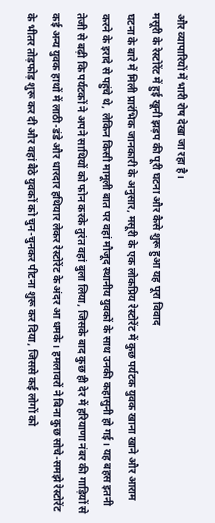और व्यापारियों में भारी रोष देखा जा रहा है।
मसूरी के रेस्टोरेंट में हुई खूनी झड़प की पूरी घटना और कैसे शुरू हुआ यह पूरा विवाद
घटना के बारे में मिली प्रारंभिक जानकारी के अनुसार, मसूरी के एक लोकप्रिय रेस्टोरेंट में कुछ पर्यटक युवक खाना खाने और आराम करने के इरादे से पहुंचे थे, लेकिन किसी मामूली बात पर वहां मौजूद स्थानीय युवकों के साथ उनकी कहासुनी हो गई। यह बहस इतनी तेजी से बढ़ी कि पर्यटकों ने अपने साथियों को फोन करके तुरंत वहां बुला लिया, जिसके बाद कुछ ही देर में हरियाणा नंबर की गाड़ियों से कई अन्य युवक हाथों में लाठी-डंडे और धारदार हथियार लेकर रेस्टोरेंट के अंदर आ धमके। हमलावरों ने बिना कुछ सोचे-समझे रेस्टोरेंट के भीतर तोड़फोड़ शुरू कर दी और वहां बैठे युवकों को चुन-चुनकर पीटना शुरू कर दिया, जिससे कई लोगों को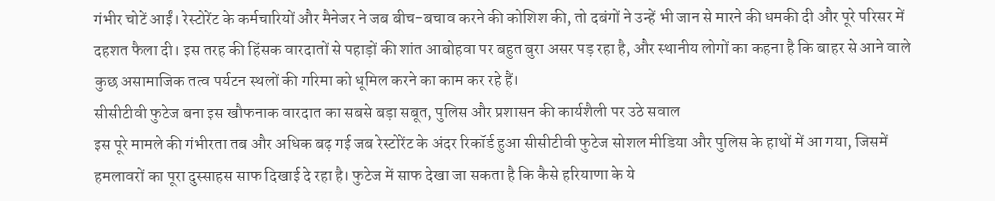गंभीर चोटें आईं। रेस्टोरेंट के कर्मचारियों और मैनेजर ने जब बीच-बचाव करने की कोशिश की, तो दबंगों ने उन्हें भी जान से मारने की धमकी दी और पूरे परिसर में दहशत फैला दी। इस तरह की हिंसक वारदातों से पहाड़ों की शांत आबोहवा पर बहुत बुरा असर पड़ रहा है, और स्थानीय लोगों का कहना है कि बाहर से आने वाले कुछ असामाजिक तत्व पर्यटन स्थलों की गरिमा को धूमिल करने का काम कर रहे हैं।
सीसीटीवी फुटेज बना इस खौफनाक वारदात का सबसे बड़ा सबूत, पुलिस और प्रशासन की कार्यशैली पर उठे सवाल
इस पूरे मामले की गंभीरता तब और अधिक बढ़ गई जब रेस्टोरेंट के अंदर रिकॉर्ड हुआ सीसीटीवी फुटेज सोशल मीडिया और पुलिस के हाथों में आ गया, जिसमें हमलावरों का पूरा दुस्साहस साफ दिखाई दे रहा है। फुटेज में साफ देखा जा सकता है कि कैसे हरियाणा के ये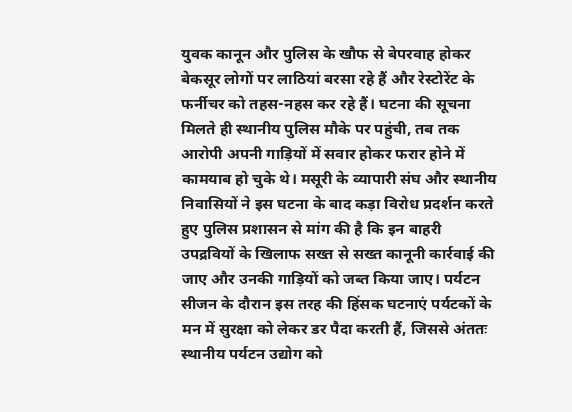युवक कानून और पुलिस के खौफ से बेपरवाह होकर बेकसूर लोगों पर लाठियां बरसा रहे हैं और रेस्टोरेंट के फर्नीचर को तहस-नहस कर रहे हैं। घटना की सूचना मिलते ही स्थानीय पुलिस मौके पर पहुंची, तब तक आरोपी अपनी गाड़ियों में सवार होकर फरार होने में कामयाब हो चुके थे। मसूरी के व्यापारी संघ और स्थानीय निवासियों ने इस घटना के बाद कड़ा विरोध प्रदर्शन करते हुए पुलिस प्रशासन से मांग की है कि इन बाहरी उपद्रवियों के खिलाफ सख्त से सख्त कानूनी कार्रवाई की जाए और उनकी गाड़ियों को जब्त किया जाए। पर्यटन सीजन के दौरान इस तरह की हिंसक घटनाएं पर्यटकों के मन में सुरक्षा को लेकर डर पैदा करती हैं, जिससे अंततः स्थानीय पर्यटन उद्योग को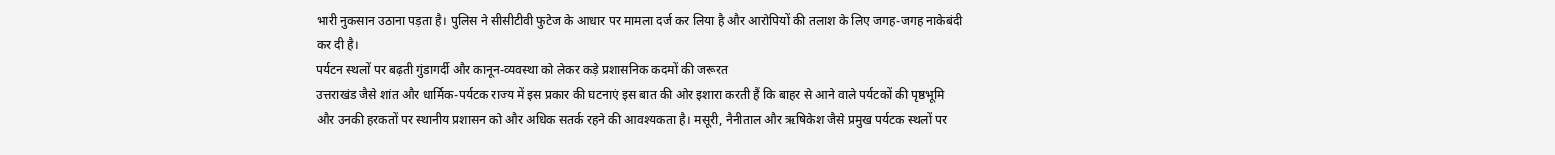भारी नुकसान उठाना पड़ता है। पुलिस ने सीसीटीवी फुटेज के आधार पर मामला दर्ज कर लिया है और आरोपियों की तलाश के लिए जगह-जगह नाकेबंदी कर दी है।
पर्यटन स्थलों पर बढ़ती गुंडागर्दी और कानून-व्यवस्था को लेकर कड़े प्रशासनिक कदमों की जरूरत
उत्तराखंड जैसे शांत और धार्मिक-पर्यटक राज्य में इस प्रकार की घटनाएं इस बात की ओर इशारा करती हैं कि बाहर से आने वाले पर्यटकों की पृष्ठभूमि और उनकी हरकतों पर स्थानीय प्रशासन को और अधिक सतर्क रहने की आवश्यकता है। मसूरी, नैनीताल और ऋषिकेश जैसे प्रमुख पर्यटक स्थलों पर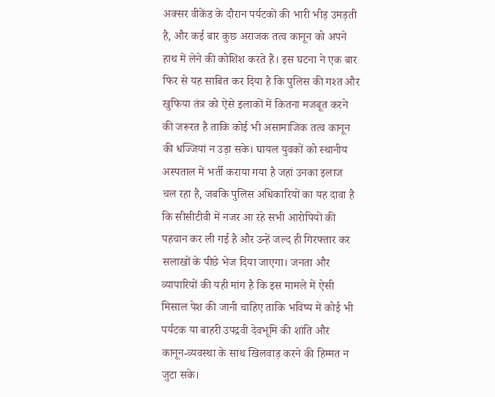अक्सर वीकेंड के दौरान पर्यटकों की भारी भीड़ उमड़ती है, और कई बार कुछ अराजक तत्व कानून को अपने हाथ में लेने की कोशिश करते हैं। इस घटना ने एक बार फिर से यह साबित कर दिया है कि पुलिस की गश्त और खुफिया तंत्र को ऐसे इलाकों में कितना मजबूत करने की जरूरत है ताकि कोई भी असामाजिक तत्व कानून की धज्जियां न उड़ा सके। घायल युवकों को स्थानीय अस्पताल में भर्ती कराया गया है जहां उनका इलाज चल रहा है, जबकि पुलिस अधिकारियों का यह दावा है कि सीसीटीवी में नजर आ रहे सभी आरोपियों की पहचान कर ली गई है और उन्हें जल्द ही गिरफ्तार कर सलाखों के पीछे भेज दिया जाएगा। जनता और व्यापारियों की यही मांग है कि इस मामले में ऐसी मिसाल पेश की जानी चाहिए ताकि भविष्य में कोई भी पर्यटक या बाहरी उपद्रवी देवभूमि की शांति और कानून-व्यवस्था के साथ खिलवाड़ करने की हिम्मत न जुटा सके।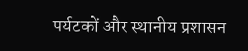पर्यटकों और स्थानीय प्रशासन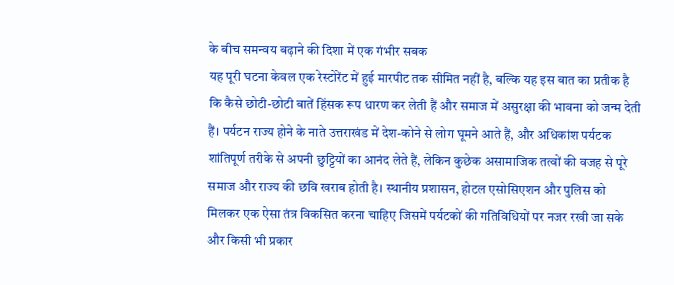के बीच समन्वय बढ़ाने की दिशा में एक गंभीर सबक
यह पूरी घटना केवल एक रेस्टोरेंट में हुई मारपीट तक सीमित नहीं है, बल्कि यह इस बात का प्रतीक है कि कैसे छोटी-छोटी बातें हिंसक रूप धारण कर लेती हैं और समाज में असुरक्षा की भावना को जन्म देती हैं। पर्यटन राज्य होने के नाते उत्तराखंड में देश-कोने से लोग घूमने आते हैं, और अधिकांश पर्यटक शांतिपूर्ण तरीके से अपनी छुट्टियों का आनंद लेते हैं, लेकिन कुछेक असामाजिक तत्वों की वजह से पूरे समाज और राज्य की छवि खराब होती है। स्थानीय प्रशासन, होटल एसोसिएशन और पुलिस को मिलकर एक ऐसा तंत्र विकसित करना चाहिए जिसमें पर्यटकों की गतिविधियों पर नजर रखी जा सके और किसी भी प्रकार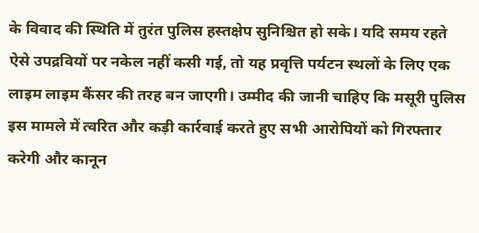के विवाद की स्थिति में तुरंत पुलिस हस्तक्षेप सुनिश्चित हो सके। यदि समय रहते ऐसे उपद्रवियों पर नकेल नहीं कसी गई, तो यह प्रवृत्ति पर्यटन स्थलों के लिए एक लाइम लाइम कैंसर की तरह बन जाएगी। उम्मीद की जानी चाहिए कि मसूरी पुलिस इस मामले में त्वरित और कड़ी कार्रवाई करते हुए सभी आरोपियों को गिरफ्तार करेगी और कानून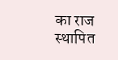का राज स्थापित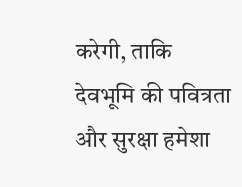करेगी, ताकि देवभूमि की पवित्रता और सुरक्षा हमेशा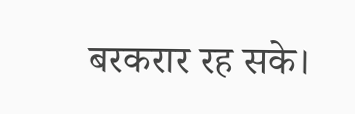बरकरार रह सके।